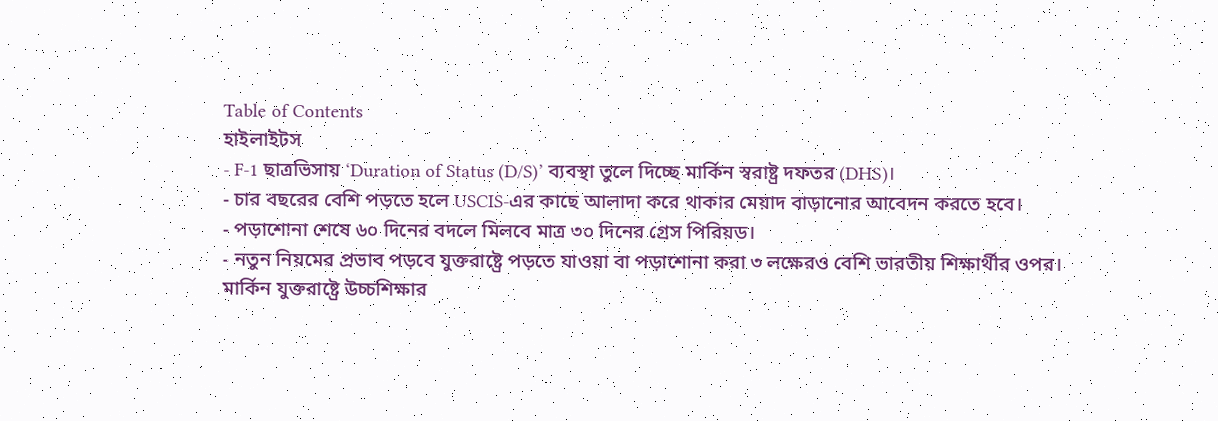Table of Contents
হাইলাইটস
- F-1 ছাত্রভিসায় ‘Duration of Status (D/S)’ ব্যবস্থা তুলে দিচ্ছে মার্কিন স্বরাষ্ট্র দফতর (DHS)।
- চার বছরের বেশি পড়তে হলে USCIS-এর কাছে আলাদা করে থাকার মেয়াদ বাড়ানোর আবেদন করতে হবে।
- পড়াশোনা শেষে ৬০ দিনের বদলে মিলবে মাত্র ৩০ দিনের গ্রেস পিরিয়ড।
- নতুন নিয়মের প্রভাব পড়বে যুক্তরাষ্ট্রে পড়তে যাওয়া বা পড়াশোনা করা ৩ লক্ষেরও বেশি ভারতীয় শিক্ষার্থীর ওপর।
মার্কিন যুক্তরাষ্ট্রে উচ্চশিক্ষার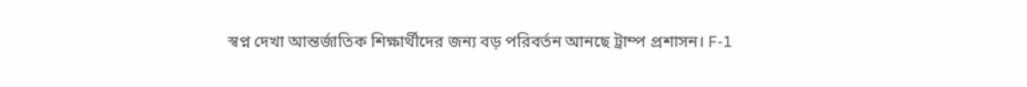স্বপ্ন দেখা আন্তর্জাতিক শিক্ষার্থীদের জন্য বড় পরিবর্তন আনছে ট্রাম্প প্রশাসন। F-1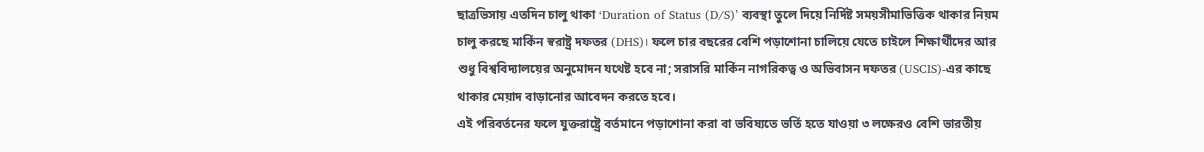ছাত্রভিসায় এতদিন চালু থাকা ‘Duration of Status (D/S)’ ব্যবস্থা তুলে দিয়ে নির্দিষ্ট সময়সীমাভিত্তিক থাকার নিয়ম চালু করছে মার্কিন স্বরাষ্ট্র দফতর (DHS)। ফলে চার বছরের বেশি পড়াশোনা চালিয়ে যেতে চাইলে শিক্ষার্থীদের আর শুধু বিশ্ববিদ্যালয়ের অনুমোদন যথেষ্ট হবে না; সরাসরি মার্কিন নাগরিকত্ব ও অভিবাসন দফতর (USCIS)-এর কাছে থাকার মেয়াদ বাড়ানোর আবেদন করতে হবে।
এই পরিবর্তনের ফলে যুক্তরাষ্ট্রে বর্তমানে পড়াশোনা করা বা ভবিষ্যতে ভর্তি হতে যাওয়া ৩ লক্ষেরও বেশি ভারতীয়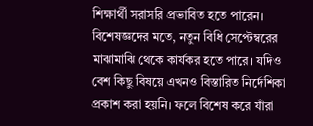শিক্ষার্থী সরাসরি প্রভাবিত হতে পারেন।
বিশেষজ্ঞদের মতে, নতুন বিধি সেপ্টেম্বরের মাঝামাঝি থেকে কার্যকর হতে পারে। যদিও বেশ কিছু বিষয়ে এখনও বিস্তারিত নির্দেশিকা প্রকাশ করা হয়নি। ফলে বিশেষ করে যাঁরা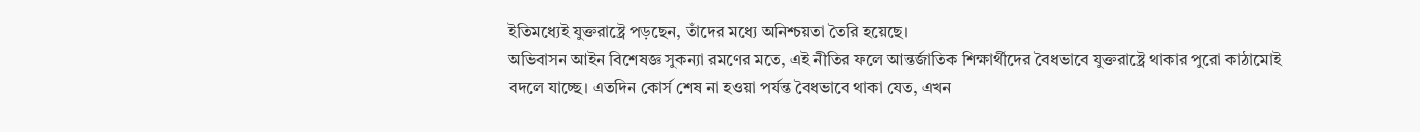ইতিমধ্যেই যুক্তরাষ্ট্রে পড়ছেন, তাঁদের মধ্যে অনিশ্চয়তা তৈরি হয়েছে।
অভিবাসন আইন বিশেষজ্ঞ সুকন্যা রমণের মতে, এই নীতির ফলে আন্তর্জাতিক শিক্ষার্থীদের বৈধভাবে যুক্তরাষ্ট্রে থাকার পুরো কাঠামোই বদলে যাচ্ছে। এতদিন কোর্স শেষ না হওয়া পর্যন্ত বৈধভাবে থাকা যেত, এখন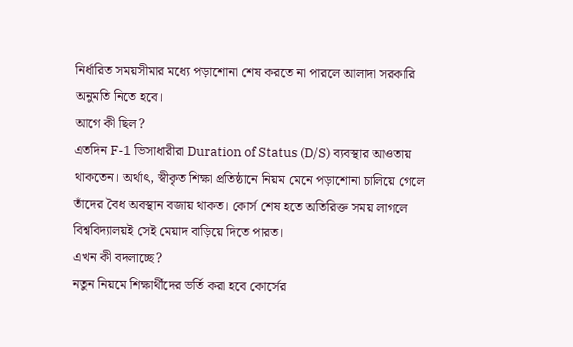নির্ধারিত সময়সীমার মধ্যে পড়াশোনা শেষ করতে না পারলে আলাদা সরকারি অনুমতি নিতে হবে।
আগে কী ছিল?
এতদিন F-1 ভিসাধারীরা Duration of Status (D/S) ব্যবস্থার আওতায় থাকতেন। অর্থাৎ, স্বীকৃত শিক্ষা প্রতিষ্ঠানে নিয়ম মেনে পড়াশোনা চালিয়ে গেলে তাঁদের বৈধ অবস্থান বজায় থাকত। কোর্স শেষ হতে অতিরিক্ত সময় লাগলে বিশ্ববিদ্যালয়ই সেই মেয়াদ বাড়িয়ে দিতে পারত।
এখন কী বদলাচ্ছে?
নতুন নিয়মে শিক্ষার্থীদের ভর্তি করা হবে কোর্সের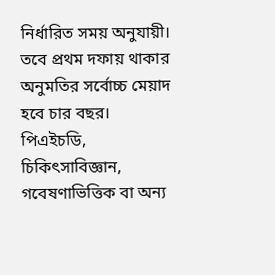নির্ধারিত সময় অনুযায়ী। তবে প্রথম দফায় থাকার অনুমতির সর্বোচ্চ মেয়াদ হবে চার বছর।
পিএইচডি, চিকিৎসাবিজ্ঞান, গবেষণাভিত্তিক বা অন্য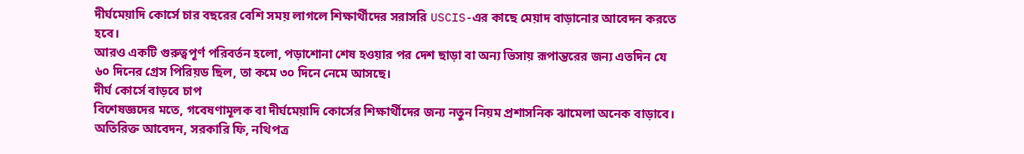দীর্ঘমেয়াদি কোর্সে চার বছরের বেশি সময় লাগলে শিক্ষার্থীদের সরাসরি USCIS-এর কাছে মেয়াদ বাড়ানোর আবেদন করতে হবে।
আরও একটি গুরুত্বপূর্ণ পরিবর্তন হলো, পড়াশোনা শেষ হওয়ার পর দেশ ছাড়া বা অন্য ভিসায় রূপান্তরের জন্য এতদিন যে ৬০ দিনের গ্রেস পিরিয়ড ছিল, তা কমে ৩০ দিনে নেমে আসছে।
দীর্ঘ কোর্সে বাড়বে চাপ
বিশেষজ্ঞদের মতে, গবেষণামূলক বা দীর্ঘমেয়াদি কোর্সের শিক্ষার্থীদের জন্য নতুন নিয়ম প্রশাসনিক ঝামেলা অনেক বাড়াবে। অতিরিক্ত আবেদন, সরকারি ফি, নথিপত্র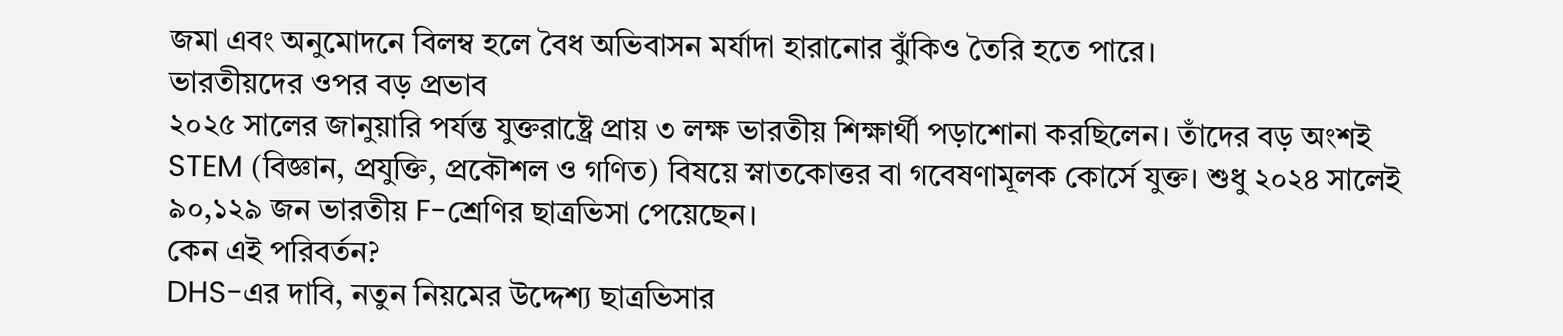জমা এবং অনুমোদনে বিলম্ব হলে বৈধ অভিবাসন মর্যাদা হারানোর ঝুঁকিও তৈরি হতে পারে।
ভারতীয়দের ওপর বড় প্রভাব
২০২৫ সালের জানুয়ারি পর্যন্ত যুক্তরাষ্ট্রে প্রায় ৩ লক্ষ ভারতীয় শিক্ষার্থী পড়াশোনা করছিলেন। তাঁদের বড় অংশই STEM (বিজ্ঞান, প্রযুক্তি, প্রকৌশল ও গণিত) বিষয়ে স্নাতকোত্তর বা গবেষণামূলক কোর্সে যুক্ত। শুধু ২০২৪ সালেই ৯০,১২৯ জন ভারতীয় F-শ্রেণির ছাত্রভিসা পেয়েছেন।
কেন এই পরিবর্তন?
DHS-এর দাবি, নতুন নিয়মের উদ্দেশ্য ছাত্রভিসার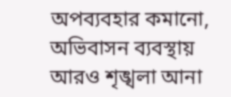অপব্যবহার কমানো, অভিবাসন ব্যবস্থায় আরও শৃঙ্খলা আনা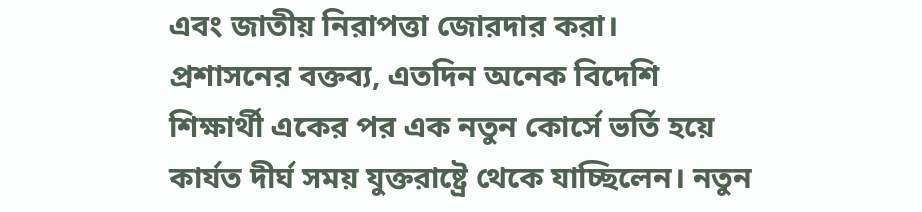এবং জাতীয় নিরাপত্তা জোরদার করা।
প্রশাসনের বক্তব্য, এতদিন অনেক বিদেশি শিক্ষার্থী একের পর এক নতুন কোর্সে ভর্তি হয়ে কার্যত দীর্ঘ সময় যুক্তরাষ্ট্রে থেকে যাচ্ছিলেন। নতুন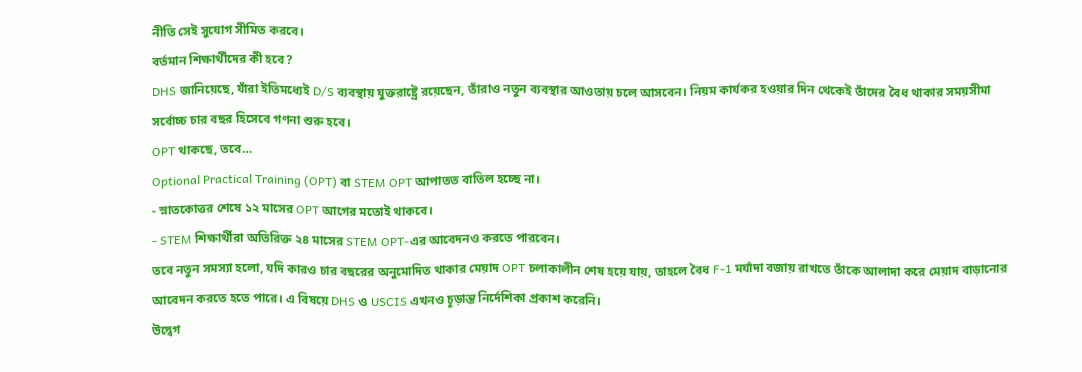নীতি সেই সুযোগ সীমিত করবে।
বর্তমান শিক্ষার্থীদের কী হবে?
DHS জানিয়েছে, যাঁরা ইতিমধ্যেই D/S ব্যবস্থায় যুক্তরাষ্ট্রে রয়েছেন, তাঁরাও নতুন ব্যবস্থার আওতায় চলে আসবেন। নিয়ম কার্যকর হওয়ার দিন থেকেই তাঁদের বৈধ থাকার সময়সীমা সর্বোচ্চ চার বছর হিসেবে গণনা শুরু হবে।
OPT থাকছে, তবে…
Optional Practical Training (OPT) বা STEM OPT আপাতত বাতিল হচ্ছে না।
- স্নাতকোত্তর শেষে ১২ মাসের OPT আগের মতোই থাকবে।
- STEM শিক্ষার্থীরা অতিরিক্ত ২৪ মাসের STEM OPT-এর আবেদনও করতে পারবেন।
তবে নতুন সমস্যা হলো, যদি কারও চার বছরের অনুমোদিত থাকার মেয়াদ OPT চলাকালীন শেষ হয়ে যায়, তাহলে বৈধ F-1 মর্যাদা বজায় রাখতে তাঁকে আলাদা করে মেয়াদ বাড়ানোর আবেদন করতে হতে পারে। এ বিষয়ে DHS ও USCIS এখনও চূড়ান্ত নির্দেশিকা প্রকাশ করেনি।
উদ্বেগ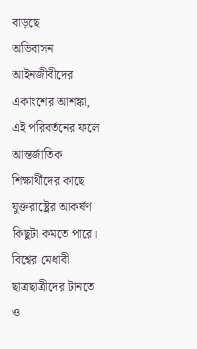বাড়ছে
অভিবাসন আইনজীবীদের একাংশের আশঙ্কা, এই পরিবর্তনের ফলে আন্তর্জাতিক শিক্ষার্থীদের কাছে যুক্তরাষ্ট্রের আকর্ষণ কিছুটা কমতে পারে। বিশ্বের মেধাবী ছাত্রছাত্রীদের টানতে ও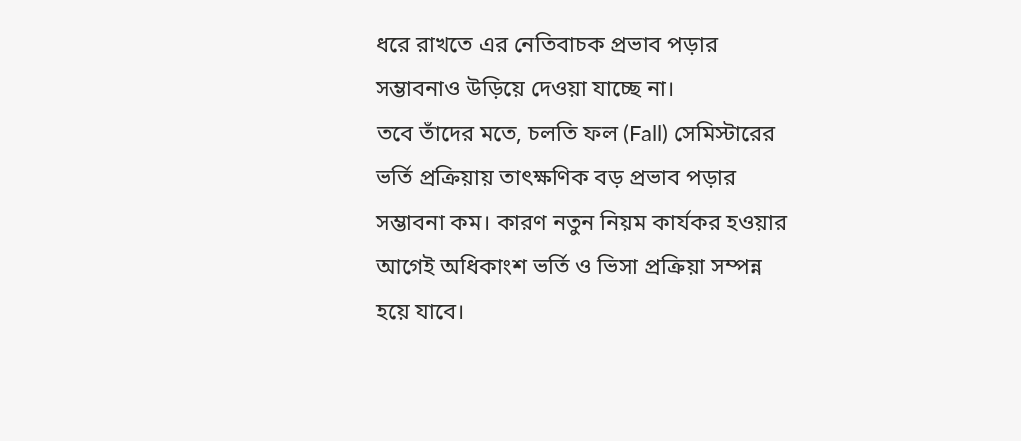ধরে রাখতে এর নেতিবাচক প্রভাব পড়ার সম্ভাবনাও উড়িয়ে দেওয়া যাচ্ছে না।
তবে তাঁদের মতে, চলতি ফল (Fall) সেমিস্টারের ভর্তি প্রক্রিয়ায় তাৎক্ষণিক বড় প্রভাব পড়ার সম্ভাবনা কম। কারণ নতুন নিয়ম কার্যকর হওয়ার আগেই অধিকাংশ ভর্তি ও ভিসা প্রক্রিয়া সম্পন্ন হয়ে যাবে।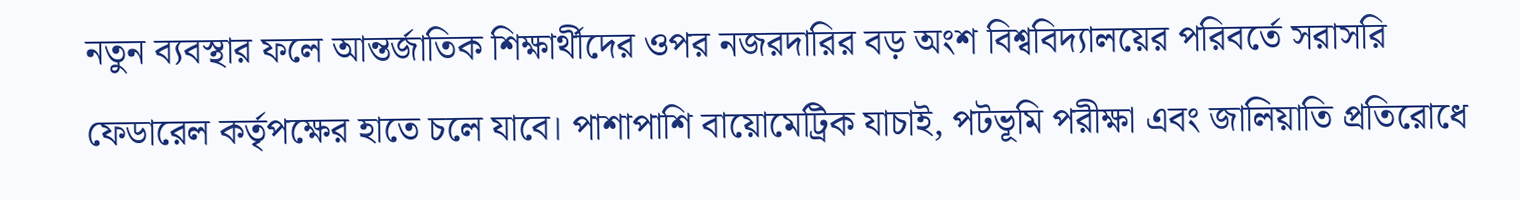নতুন ব্যবস্থার ফলে আন্তর্জাতিক শিক্ষার্থীদের ওপর নজরদারির বড় অংশ বিশ্ববিদ্যালয়ের পরিবর্তে সরাসরি ফেডারেল কর্তৃপক্ষের হাতে চলে যাবে। পাশাপাশি বায়োমেট্রিক যাচাই, পটভূমি পরীক্ষা এবং জালিয়াতি প্রতিরোধে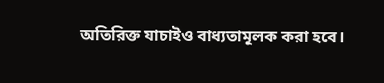অতিরিক্ত যাচাইও বাধ্যতামূলক করা হবে।